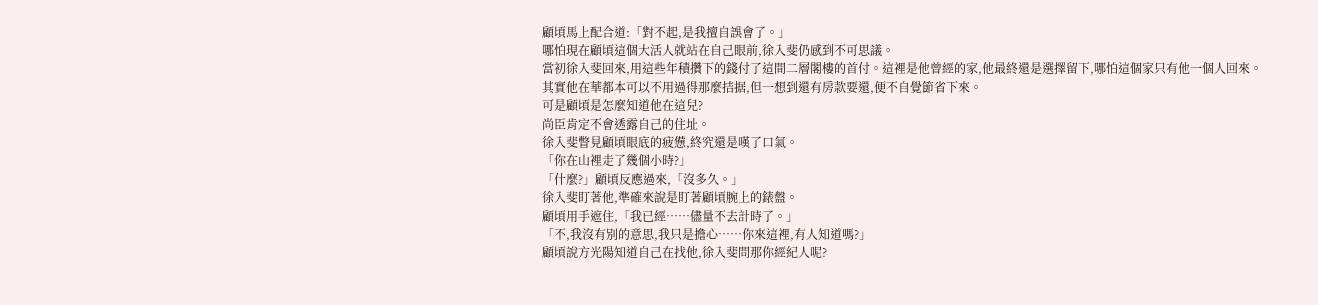顧頃馬上配合道:「對不起,是我擅自誤會了。」
哪怕現在顧頃這個大活人就站在自己眼前,徐入斐仍感到不可思議。
當初徐入斐回來,用這些年積攢下的錢付了這間二層閣樓的首付。這裡是他曾經的家,他最終還是選擇留下,哪怕這個家只有他一個人回來。
其實他在華都本可以不用過得那麼拮据,但一想到還有房款要還,便不自覺節省下來。
可是顧頃是怎麼知道他在這兒?
尚臣肯定不會透露自己的住址。
徐入斐瞥見顧頃眼底的疲憊,終究還是嘆了口氣。
「你在山裡走了幾個小時?」
「什麼?」顧頃反應過來,「沒多久。」
徐入斐盯著他,準確來說是盯著顧頃腕上的錶盤。
顧頃用手遮住,「我已經……儘量不去計時了。」
「不,我沒有別的意思,我只是擔心……你來這裡,有人知道嗎?」
顧頃說方光陽知道自己在找他,徐入斐問那你經紀人呢?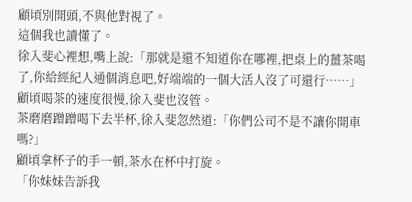顧頃別開頭,不與他對視了。
這個我也讀懂了。
徐入斐心裡想,嘴上說:「那就是還不知道你在哪裡,把桌上的薑茶喝了,你給經紀人通個消息吧,好端端的一個大活人沒了可還行……」
顧頃喝茶的速度很慢,徐入斐也沒管。
茶磨磨蹭蹭喝下去半杯,徐入斐忽然道:「你們公司不是不讓你開車嗎?」
顧頃拿杯子的手一頓,茶水在杯中打旋。
「你妹妹告訴我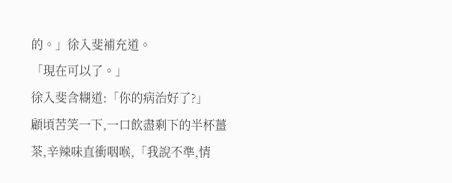的。」徐入斐補充道。
「現在可以了。」
徐入斐含糊道:「你的病治好了?」
顧頃苦笑一下,一口飲盡剩下的半杯薑茶,辛辣味直衝咽喉,「我說不準,情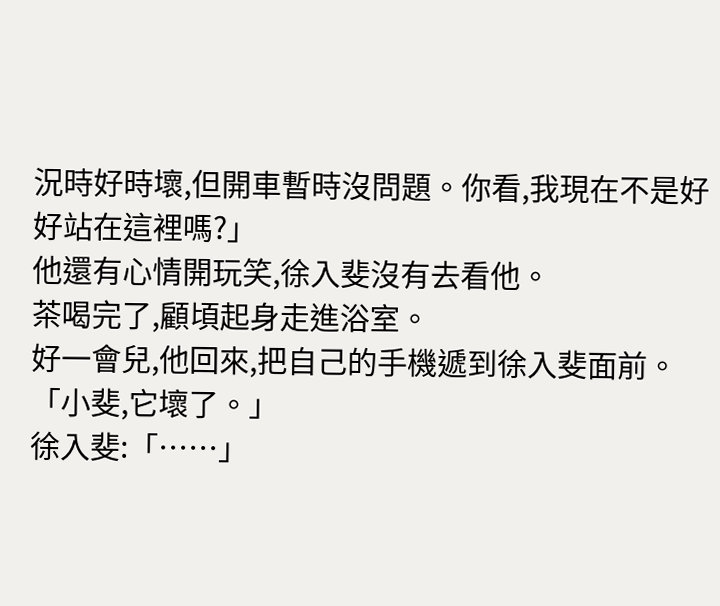況時好時壞,但開車暫時沒問題。你看,我現在不是好好站在這裡嗎?」
他還有心情開玩笑,徐入斐沒有去看他。
茶喝完了,顧頃起身走進浴室。
好一會兒,他回來,把自己的手機遞到徐入斐面前。
「小斐,它壞了。」
徐入斐:「……」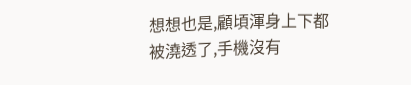想想也是,顧頃渾身上下都被澆透了,手機沒有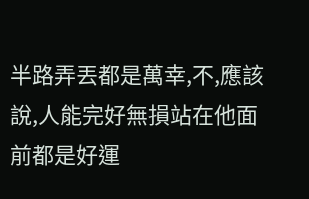半路弄丟都是萬幸,不,應該說,人能完好無損站在他面前都是好運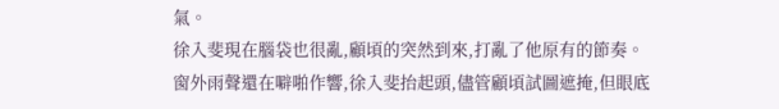氣。
徐入斐現在腦袋也很亂,顧頃的突然到來,打亂了他原有的節奏。
窗外雨聲還在噼啪作響,徐入斐抬起頭,儘管顧頃試圖遮掩,但眼底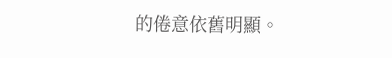的倦意依舊明顯。